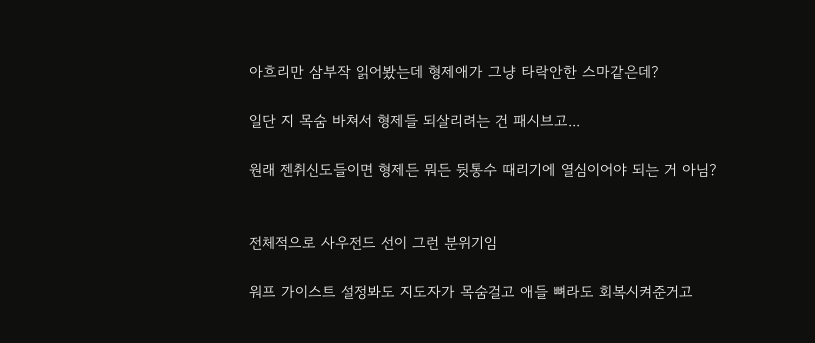아흐리만 삼부작 읽어봤는데 형제애가 그냥 타락안한 스마같은데?

일단 지 목숨 바쳐서 형제들 되살리려는 건 패시브고...

원래 젠취신도들이면 형제든 뭐든 뒷통수 때리기에 열심이어야 되는 거 아님?


전체적으로 사우전드 선이 그런 분위기임

워프 가이스트 설정봐도 지도자가 목숨걸고 애들 뼈라도 회복시켜준거고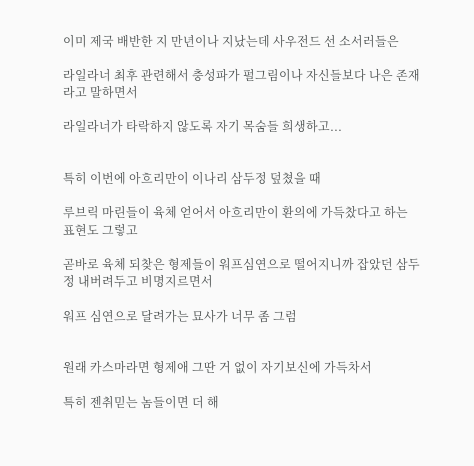이미 제국 배반한 지 만년이나 지났는데 사우전드 선 소서러들은

라일라너 최후 관련해서 충성파가 펄그림이나 자신들보다 나은 존재라고 말하면서

라일라너가 타락하지 않도록 자기 목숨들 희생하고...


특히 이번에 아흐리만이 이나리 삼두정 덮쳤을 때

루브릭 마린들이 육체 얻어서 아흐리만이 환의에 가득찼다고 하는 표현도 그렇고

곧바로 육체 되찾은 형제들이 워프심연으로 떨어지니까 잡았던 삼두정 내버려두고 비명지르면서

워프 심연으로 달려가는 묘사가 너무 좀 그럼


원래 카스마라면 형제애 그딴 거 없이 자기보신에 가득차서

특히 젠취믿는 놈들이면 더 해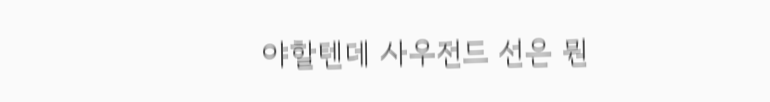야할텐데 사우전드 선은 뭔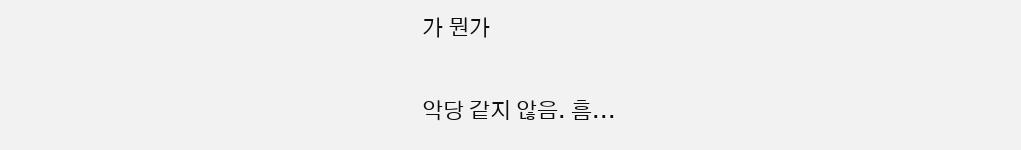가 뭔가

악당 같지 않음. 흠...